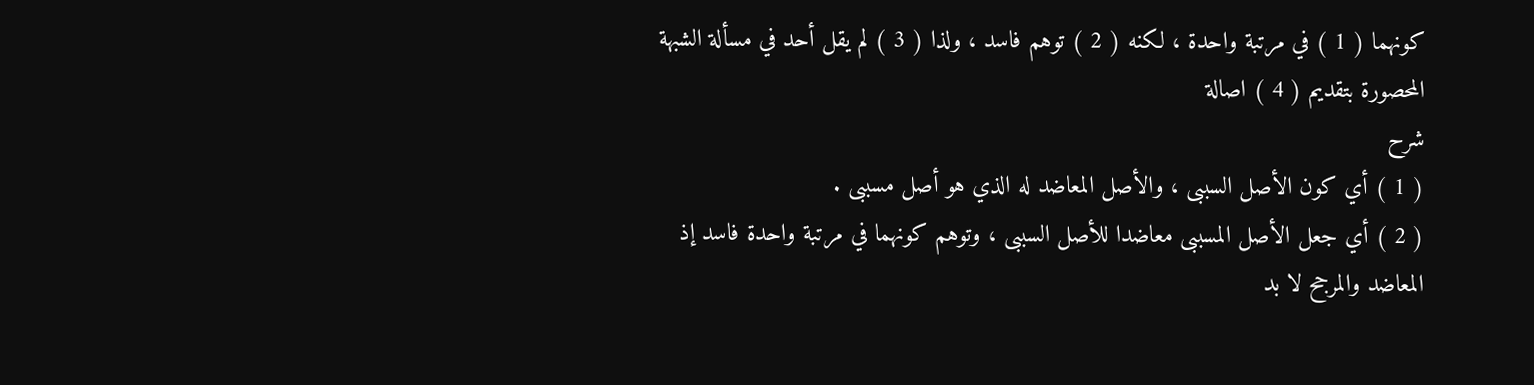كونهما ( 1 ) في مرتبة واحدة ، لكنه ( 2 ) توهم فاسد ، ولذا ( 3 ) لم يقل أحد في مسألة الشبهة المحصورة بتقديم ( 4 ) اصالة
شرح
( 1 ) أي كون الأصل السببى ، والأصل المعاضد له الذي هو أصل مسببى .
( 2 ) أي جعل الأصل المسببى معاضدا للأصل السببى ، وتوهم كونهما في مرتبة واحدة فاسد إذ المعاضد والمرجح لا بد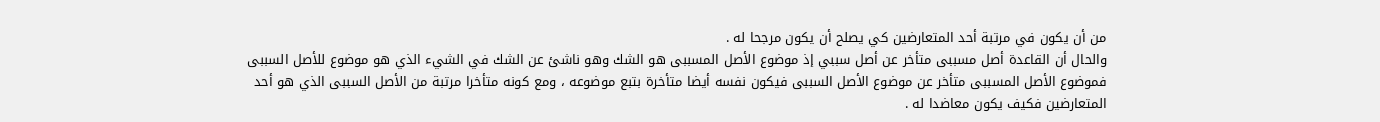من أن يكون في مرتبة أحد المتعارضين كي يصلح أن يكون مرجحا له .
والحال أن القاعدة أصل مسببى متأخر عن أصل سببي إذ موضوع الأصل المسببى هو الشك وهو ناشئ عن الشك في الشيء الذي هو موضوع للأصل السببى فموضوع الأصل المسببى متأخر عن موضوع الأصل السببى فيكون نفسه أيضا متأخرة بتبع موضوعه ، ومع كونه متأخرا مرتبة من الأصل السببى الذي هو أحد المتعارضين فكيف يكون معاضدا له .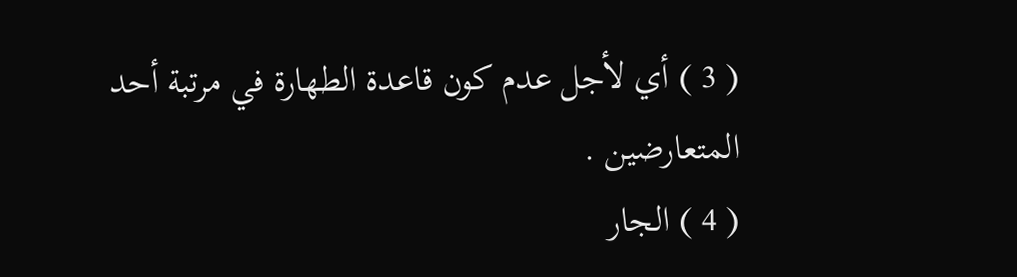( 3 ) أي لأجل عدم كون قاعدة الطهارة في مرتبة أحد المتعارضين .
( 4 ) الجار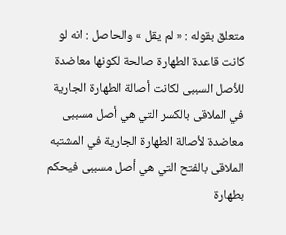متعلق بقوله : « لم يقل » والحاصل : انه لو كانت قاعدة الطهارة صالحة لكونها معاضدة للأصل السببى لكانت أصالة الطهارة الجارية في الملاقى بالكسر التي هي أصل مسببى معاضدة لأصالة الطهارة الجارية في المشتبه الملاقى بالفتح التي هي أصل مسببى فيحكم بطهارة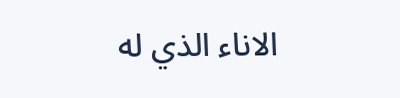الاناء الذي له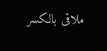ملاقى بالكسر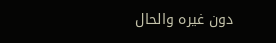دون غيره والحال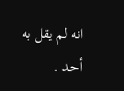انه لم يقل به أحد .